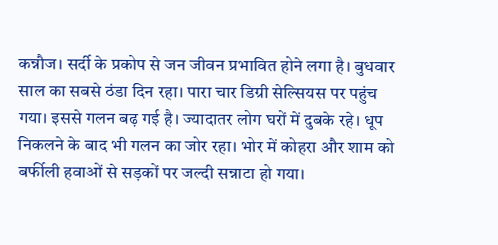कन्नौज। सर्दी के प्रकोप से जन जीवन प्रभावित होने लगा है। बुधवार साल का सबसे ठंडा दिन रहा। पारा चार डिग्री सेल्सियस पर पहुंच गया। इससे गलन बढ़ गई है। ज्यादातर लोग घरों में दुबके रहे। धूप निकलने के बाद भी गलन का जोर रहा। भोर में कोहरा और शाम को बर्फीली हवाओं से सड़कों पर जल्दी सन्नाटा हो गया।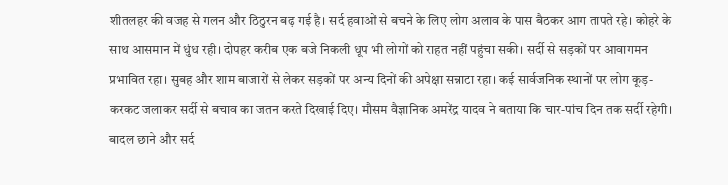शीतलहर की वजह से गलन और ठिठुरन बढ़ गई है। सर्द हवाओं से बचने के लिए लोग अलाव के पास बैठकर आग तापते रहे। कोहरे के साथ आसमान में धुंध रही। दोपहर करीब एक बजे निकली धूप भी लोगों को राहत नहीं पहुंचा सकी। सर्दी से सड़कों पर आवागमन प्रभावित रहा। सुबह और शाम बाजारों से लेकर सड़कों पर अन्य दिनों की अपेक्षा सन्नाटा रहा। कई सार्वजनिक स्थानों पर लोग कूड़-करकट जलाकर सर्दी से बचाव का जतन करते दिखाई दिए। मौसम वैज्ञानिक अमरेंद्र यादव ने बताया कि चार-पांच दिन तक सर्दी रहेगी। बादल छाने और सर्द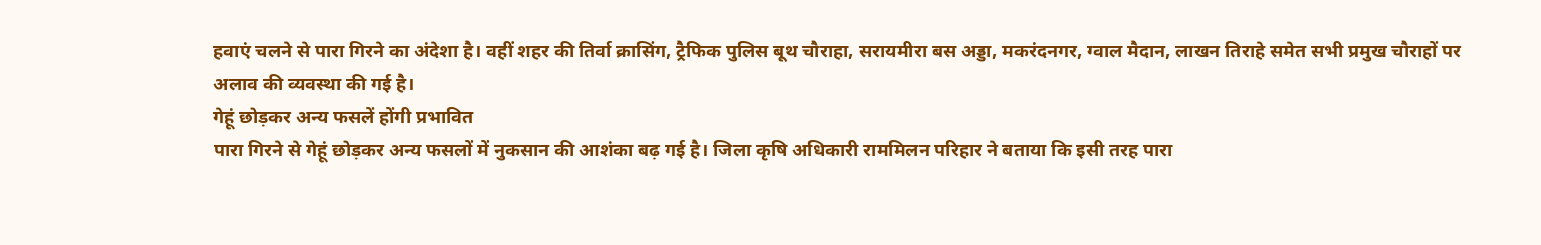हवाएं चलने से पारा गिरने का अंदेशा है। वहीं शहर की तिर्वा क्रासिंग, ट्रैफिक पुलिस बूथ चौराहा, सरायमीरा बस अड्डा, मकरंदनगर, ग्वाल मैदान, लाखन तिराहे समेत सभी प्रमुख चौराहों पर अलाव की व्यवस्था की गई है।
गेहूं छोड़कर अन्य फसलें होंगी प्रभावित
पारा गिरने से गेहूं छोड़कर अन्य फसलों में नुकसान की आशंका बढ़ गई है। जिला कृषि अधिकारी राममिलन परिहार ने बताया कि इसी तरह पारा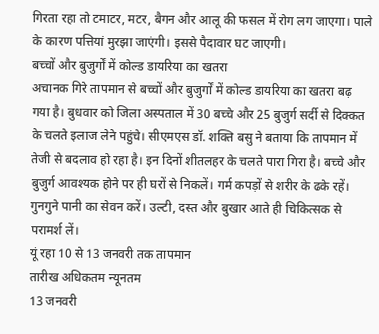गिरता रहा तो टमाटर, मटर, बैगन और आलू की फसल में रोग लग जाएगा। पाले के कारण पत्तियां मुरझा जाएंगी। इससे पैदावार घट जाएगी।
बच्चों और बुजुर्गों में कोल्ड डायरिया का खतरा
अचानक गिरे तापमान से बच्चों और बुजुर्गों में कोल्ड डायरिया का खतरा बढ़ गया है। बुधवार को जिला अस्पताल में 30 बच्चे और 25 बुजुर्ग सर्दी से दिक्कत के चलते इलाज लेने पहुंचे। सीएमएस डॉ. शक्ति बसु ने बताया कि तापमान में तेजी से बदलाव हो रहा है। इन दिनों शीतलहर के चलते पारा गिरा है। बच्चे और बुजुर्ग आवश्यक होने पर ही घरों से निकलें। गर्म कपड़ों से शरीर के ढके रहें। गुनगुने पानी का सेवन करें। उल्टी, दस्त और बुखार आते ही चिकित्सक से परामर्श लें।
यूं रहा 10 से 13 जनवरी तक तापमान
तारीख अधिकतम न्यूनतम
13 जनवरी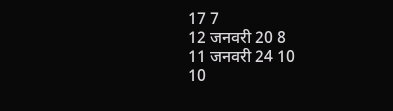17 7
12 जनवरी 20 8
11 जनवरी 24 10
10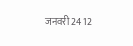जनवरी 24 12